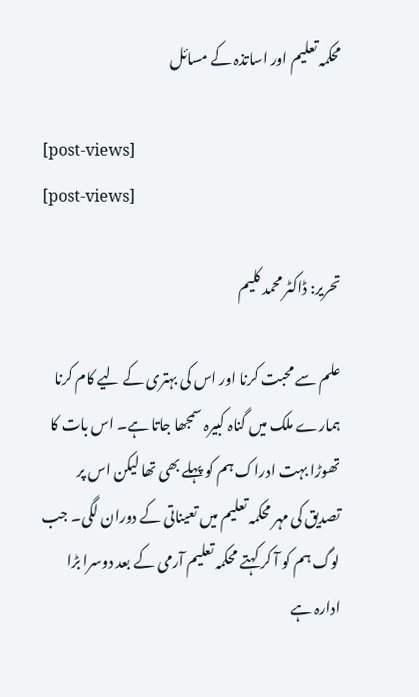محکمہ تعلیم اور اساتذہ کے مسائل

[post-views]
[post-views]

تحریر: ڈاکٹر محمد کلیم

علم سے محبت کرنا اور اس کی بہتری کے لیے کام کرنا ہمارے ملک میں گناہ کبیرہ سمجھا جاتا ہے۔ اس بات کا تھوڑا بہت ادراک ہم کو پہلے بھی تھا لیکن اس پر تصدیق کی مہر محکمہ تعلیم میں تعیناتی کے دوران لگی۔ جب لوگ ہم کو آ کر کہتے محکمہ تعلیم آرمی کے بعد دوسرا بڑا ادارہ ہے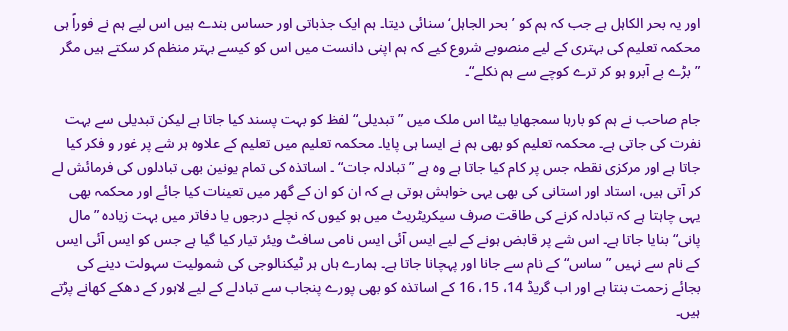اور یہ بحر الکاہل ہے جب کہ ہم کو ’بحر الجاہل‘ سنائی دیتا۔ ہم ایک جذباتی اور حساس بندے ہیں اس لیے ہم نے فوراً ہی محکمہ تعلیم کی بہتری کے لیے منصوبے شروع کیے کہ ہم اپنی دانست میں اس کو کیسے بہتر منظم کر سکتے ہیں مگر ”بڑے بے آبرو ہو کر ترے کوچے سے ہم نکلے“۔

جام صاحب نے ہم کو بارہا سمجھایا بیٹا اس ملک میں ”تبدیلی“ لفظ کو بہت پسند کیا جاتا ہے لیکن تبدیلی سے بہت نفرت کی جاتی ہے۔ محکمہ تعلیم کو بھی ہم نے ایسا ہی پایا۔ محکمہ تعلیم میں تعلیم کے علاوہ ہر شے پر غور و فکر کیا جاتا ہے اور مرکزی نقطہ جس پر کام کیا جاتا ہے وہ ہے ”تبادلہ جات“ ۔ اساتذہ کی تمام یونین بھی تبادلوں کی فرمائش لے کر آتی ہیں، استاد اور استانی کی بھی یہی خواہش ہوتی ہے کہ ان کو ان کے گھر میں تعینات کیا جائے اور محکمہ بھی یہی چاہتا ہے کہ تبادلہ کرنے کی طاقت صرف سیکریٹریٹ میں ہو کیوں کہ نچلے درجوں یا دفاتر میں بہت زیادہ ”مال پانی“ بنایا جاتا ہے۔ اس شے پر قابض ہونے کے لیے ایس آئی ایس نامی سافٹ ویئر تیار کیا گیا ہے جس کو ایس آئی ایس کے نام سے نہیں ”ساس“ کے نام سے جانا اور پہچانا جاتا ہے۔ ہمارے ہاں ہر ٹیکنالوجی کی شمولیت سہولت دینے کی بجائے زحمت بنتا ہے اور اب گریڈ 14، 15، 16 کے اساتذہ کو بھی پورے پنجاب سے تبادلے کے لیے لاہور کے دھکے کھانے پڑتے ہیں۔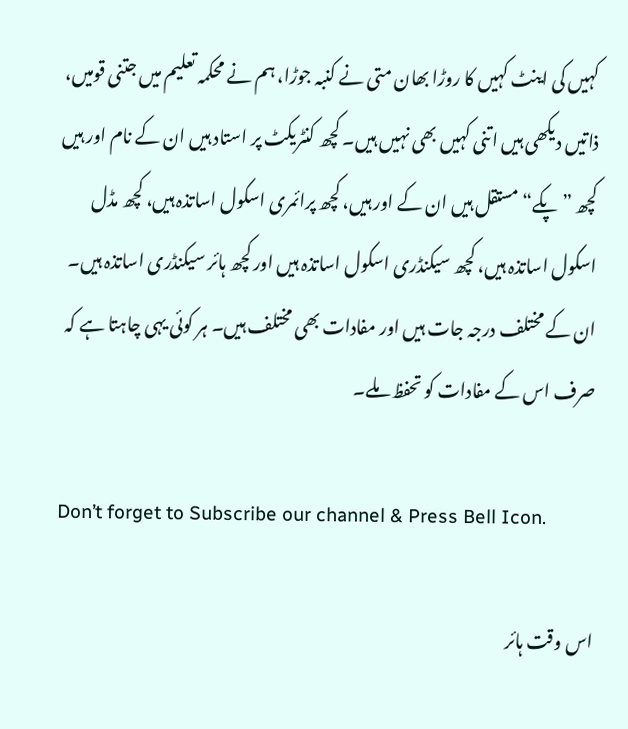کہیں کی اینٹ کہیں کا روڑا بھان متی نے کنبہ جوڑا، ہم نے محکمہ تعلیم میں جتنی قومیں، ذاتیں دیکھی ہیں اتنی کہیں بھی نہیں ہیں۔ کچھ کنٹریکٹ پر استاد ہیں ان کے نام اور ہیں کچھ ”پکے“ مستقل ہیں ان کے اور ہیں، کچھ پرائمری اسکول اساتذہ ہیں، کچھ مڈل اسکول اساتذہ ہیں، کچھ سیکنڈری اسکول اساتذہ ہیں اور کچھ ہائر سیکنڈری اساتذہ ہیں۔ ان کے مختلف درجہ جات ہیں اور مفادات بھی مختلف ہیں۔ ہر کوئی یہی چاہتا ہے کہ صرف اس کے مفادات کو تحفظ ملے۔

Don’t forget to Subscribe our channel & Press Bell Icon.

اس وقت ہائر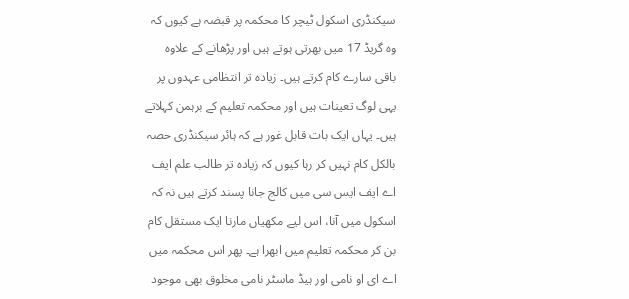سیکنڈری اسکول ٹیچر کا محکمہ پر قبضہ ہے کیوں کہ وہ گریڈ 17 میں بھرتی ہوتے ہیں اور پڑھانے کے علاوہ باقی سارے کام کرتے ہیں۔ زیادہ تر انتظامی عہدوں پر یہی لوگ تعینات ہیں اور محکمہ تعلیم کے برہمن کہلاتے ہیں۔ یہاں ایک بات قابل غور ہے کہ ہائر سیکنڈری حصہ بالکل کام نہیں کر رہا کیوں کہ زیادہ تر طالب علم ایف اے ایف ایس سی میں کالج جانا پسند کرتے ہیں نہ کہ اسکول میں آنا، اس لیے مکھیاں مارنا ایک مستقل کام بن کر محکمہ تعلیم میں ابھرا ہے۔ پھر اس محکمہ میں اے ای او نامی اور ہیڈ ماسٹر نامی مخلوق بھی موجود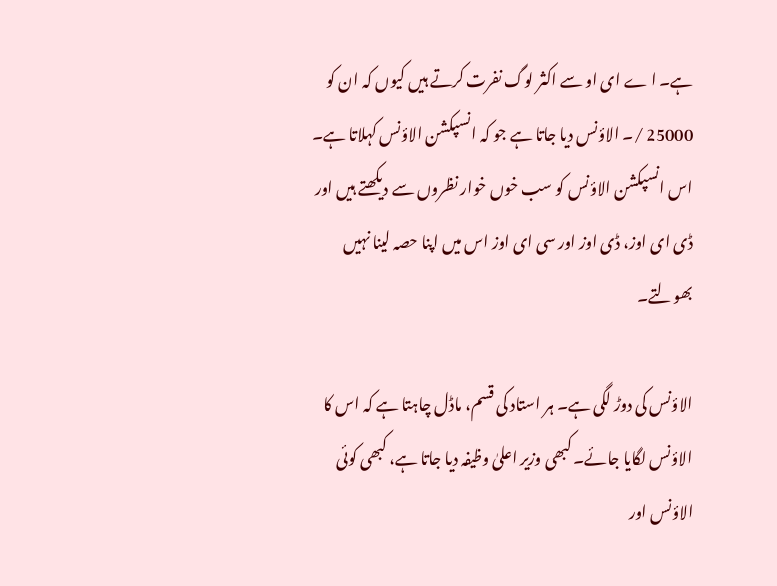ہے۔ ا ے ای او سے اکثر لوگ نفرت کرتے ہیں کیوں کہ ان کو 25000 /۔ الاؤنس دیا جاتا ہے جو کہ انسپکشن الاؤنس کہلاتا ہے۔ اس انسپکشن الاؤنس کو سب خوں خوار نظروں سے دیکھتے ہیں اور ڈی ای اوز، ڈی اوز اور سی ای اوز اس میں اپنا حصہ لینا نہیں بھولتے۔

الاؤنس کی دوڑ لگی ہے۔ ہر استاد کی قسم، ماڈل چاہتا ہے کہ اس کا الاؤنس لگایا جائے۔ کبھی وزیر اعلیٰ وظیفہ دیا جاتا ہے، کبھی کوئی الاؤنس اور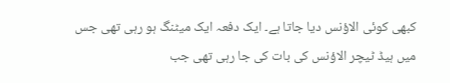کبھی کوئی الاؤنس دیا جاتا ہے۔ ایک دفعہ ایک میٹنگ ہو رہی تھی جس میں ہیڈ ٹیچر الاؤنس کی بات کی جا رہی تھی جب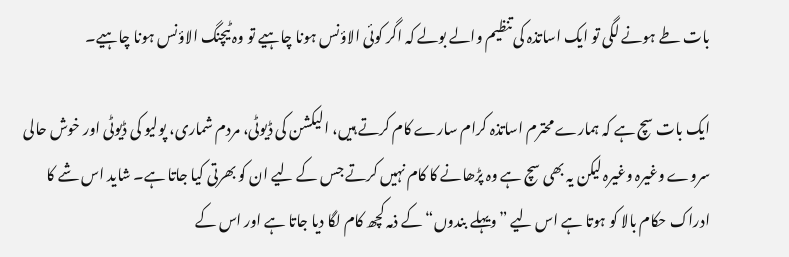بات طے ہونے لگی تو ایک اساتذہ کی تنظیم والے بولے کہ اگر کوئی الاؤنس ہونا چاہیے تو وہ ٹیچنگ الاؤنس ہونا چاہیے۔

ایک بات سچ ہے کہ ہمارے محترم اساتذہ کرام سارے کام کرتے ہیں، الیکشن کی ڈیوٹی، مردم شماری، پولیو کی ڈیوٹی اور خوش حالی سروے وغیرہ وغیرہ لیکن یہ بھی سچ ہے وہ پڑھانے کا کام نہیں کرتے جس کے لیے ان کو بھرتی کیا جاتا ہے۔ شاید اس شے کا ادراک حکام بالا کو ہوتا ہے اس لیے ”ویہلے بندوں“ کے ذمہ کچھ کام لگا دیا جاتا ہے اور اس کے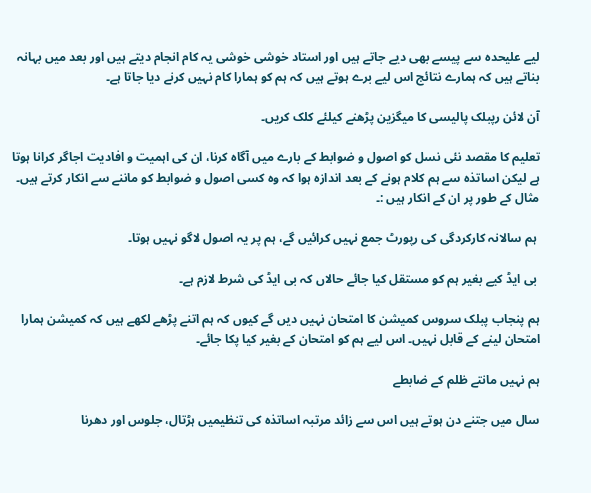لیے علیحدہ سے پیسے بھی دیے جاتے ہیں اور استاد خوشی خوشی یہ کام انجام دیتے ہیں اور بعد میں بہانہ بناتے ہیں کہ ہمارے نتائج اس لیے برے ہوتے ہیں کہ ہم کو ہمارا کام نہیں کرنے دیا جاتا ہے۔

آن لائن رپبلک پالیسی کا میگزین پڑھنے کیلئے کلک کریں۔

تعلیم کا مقصد نئی نسل کو اصول و ضوابط کے بارے میں آگاہ کرنا، ان کی اہمیت و افادیت اجاگر کرانا ہوتا ہے لیکن اساتذہ سے ہم کلام ہونے کے بعد اندازہ ہوا کہ وہ کسی اصول و ضوابط کو ماننے سے انکار کرتے ہیں۔ مثال کے طور پر ان کے انکار ہیں :۔

 ہم سالانہ کارکردگی کی رپورٹ جمع نہیں کرائیں گے، ہم پر یہ اصول لاگو نہیں ہوتا۔

 بی ایڈ کیے بغیر ہم کو مستقل کیا جائے حالاں کہ بی ایڈ کی شرط لازم ہے۔

ہم پنجاب پبلک سروس کمیشن کا امتحان نہیں دیں گے کیوں کہ ہم اتنے پڑھے لکھے ہیں کہ کمیشن ہمارا امتحان لینے کے قابل نہیں۔ اس لیے ہم کو امتحان کے بغیر کیا پکا جائے۔

ہم نہیں مانتے ظلم کے ضابطے

سال میں جتنے دن ہوتے ہیں اس سے زائد مرتبہ اساتذہ کی تنظیمیں ہڑتال، جلوس اور دھرنا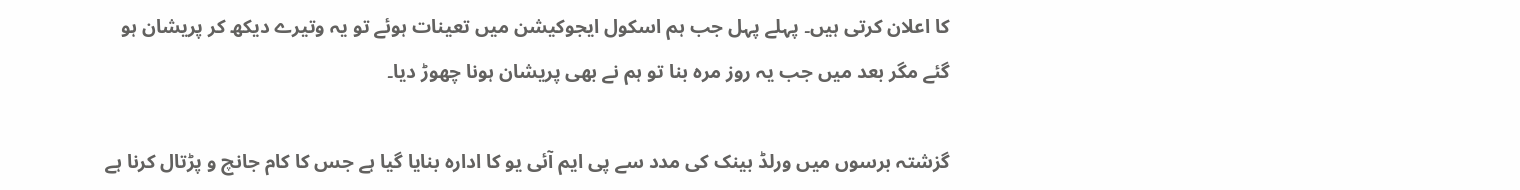کا اعلان کرتی ہیں۔ پہلے پہل جب ہم اسکول ایجوکیشن میں تعینات ہوئے تو یہ وتیرے دیکھ کر پریشان ہو گئے مگر بعد میں جب یہ روز مرہ بنا تو ہم نے بھی پریشان ہونا چھوڑ دیا۔

گزشتہ برسوں میں ورلڈ بینک کی مدد سے پی ایم آئی یو کا ادارہ بنایا گیا ہے جس کا کام جانچ و پڑتال کرنا ہے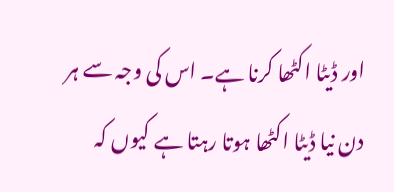اور ڈیٹا اکٹھا کرنا ہے۔ اس کی وجہ سے ہر دن نیا ڈیٹا اکٹھا ہوتا رہتا ہے کیوں کہ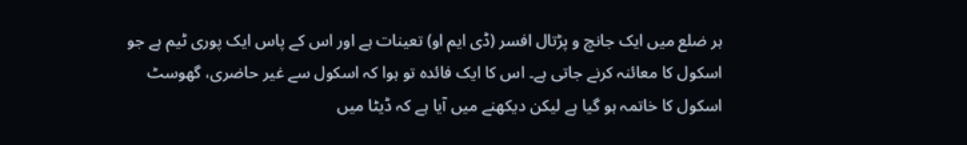ہر ضلع میں ایک جانچ و پڑتال افسر (ڈی ایم او) تعینات ہے اور اس کے پاس ایک پوری ٹیم ہے جو اسکول کا معائنہ کرنے جاتی ہے۔ اس کا ایک فائدہ تو ہوا کہ اسکول سے غیر حاضری، گھوسٹ اسکول کا خاتمہ ہو گیا ہے لیکن دیکھنے میں آیا ہے کہ ڈیٹا میں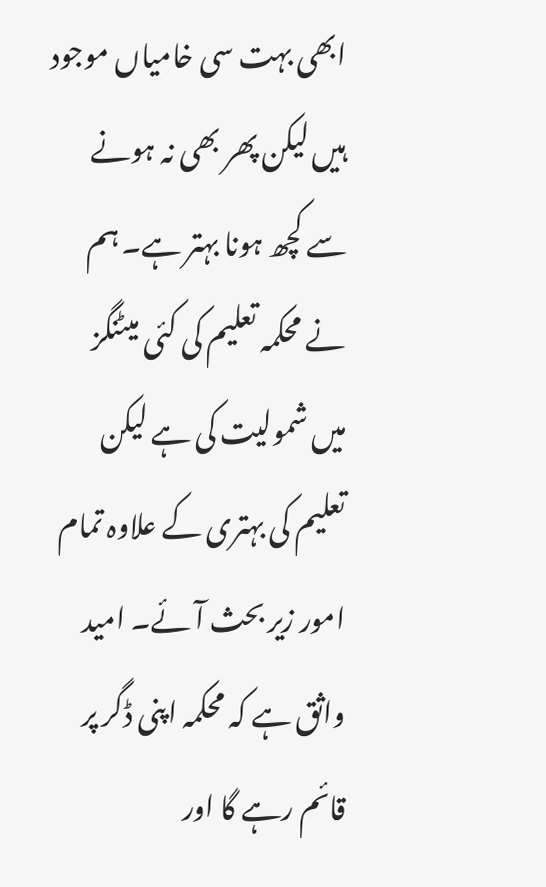ابھی بہت سی خامیاں موجود ہیں لیکن پھر بھی نہ ہونے سے کچھ ہونا بہتر ہے۔ ہم نے محکمہ تعلیم کی کئی میٹنگز میں شمولیت کی ہے لیکن تعلیم کی بہتری کے علاوہ تمام امور زیر بحث آئے۔ امید واثق ہے کہ محکمہ اپنی ڈگر پر قائم رہے گا اور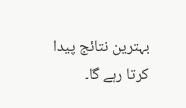بہترین نتائج پیدا کرتا رہے گا۔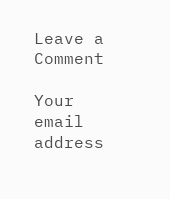Leave a Comment

Your email address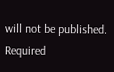will not be published. Required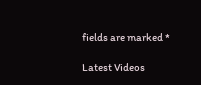fields are marked *

Latest Videos